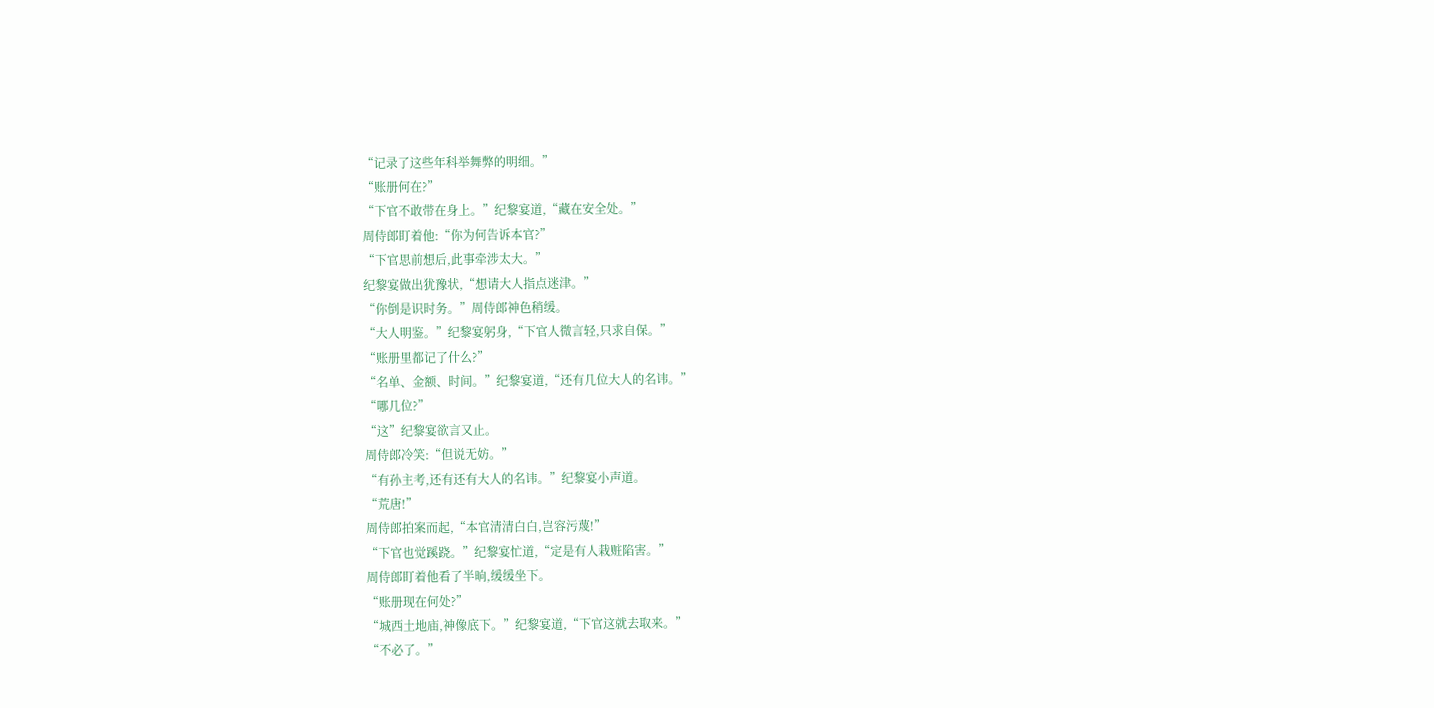“记录了这些年科举舞弊的明细。”
“账册何在?”
“下官不敢带在身上。”纪黎宴道,“藏在安全处。”
周侍郎盯着他:“你为何告诉本官?”
“下官思前想后,此事牵涉太大。”
纪黎宴做出犹豫状,“想请大人指点迷津。”
“你倒是识时务。”周侍郎神色稍缓。
“大人明鉴。”纪黎宴躬身,“下官人微言轻,只求自保。”
“账册里都记了什么?”
“名单、金额、时间。”纪黎宴道,“还有几位大人的名讳。”
“哪几位?”
“这”纪黎宴欲言又止。
周侍郎冷笑:“但说无妨。”
“有孙主考,还有还有大人的名讳。”纪黎宴小声道。
“荒唐!”
周侍郎拍案而起,“本官清清白白,岂容污蔑!”
“下官也觉蹊跷。”纪黎宴忙道,“定是有人栽赃陷害。”
周侍郎盯着他看了半晌,缓缓坐下。
“账册现在何处?”
“城西土地庙,神像底下。”纪黎宴道,“下官这就去取来。”
“不必了。”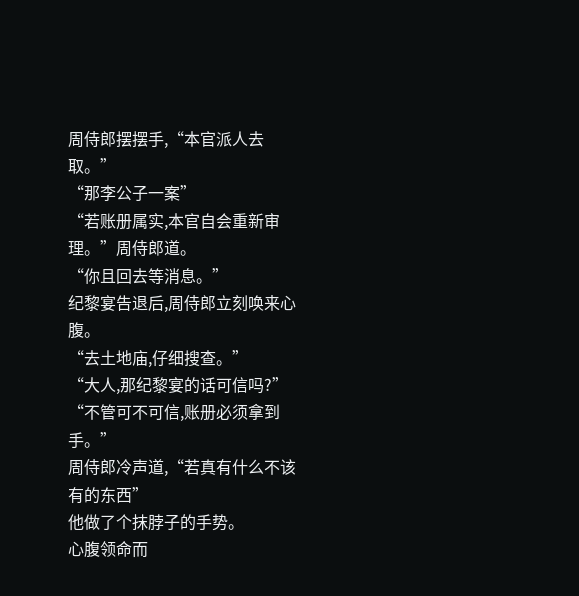周侍郎摆摆手,“本官派人去取。”
“那李公子一案”
“若账册属实,本官自会重新审理。”周侍郎道。
“你且回去等消息。”
纪黎宴告退后,周侍郎立刻唤来心腹。
“去土地庙,仔细搜查。”
“大人,那纪黎宴的话可信吗?”
“不管可不可信,账册必须拿到手。”
周侍郎冷声道,“若真有什么不该有的东西”
他做了个抹脖子的手势。
心腹领命而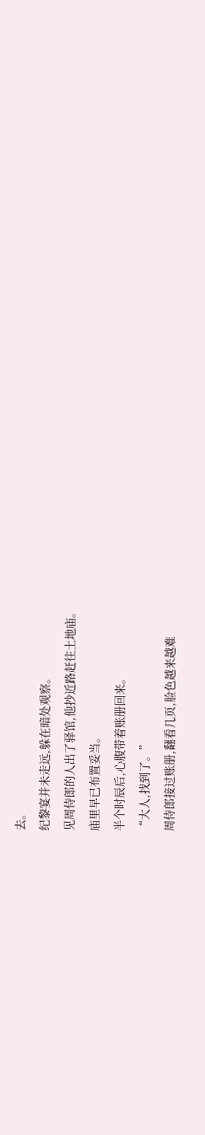去。
纪黎宴并未走远,躲在暗处观察。
见周侍郎的人出了驿馆,他抄近路赶往土地庙。
庙里早已布置妥当。
半个时辰后,心腹带着账册回来。
“大人,找到了。”
周侍郎接过账册,翻看几页,脸色越来越难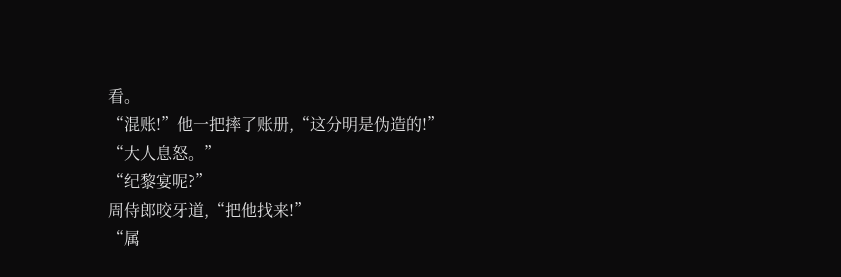看。
“混账!”他一把摔了账册,“这分明是伪造的!”
“大人息怒。”
“纪黎宴呢?”
周侍郎咬牙道,“把他找来!”
“属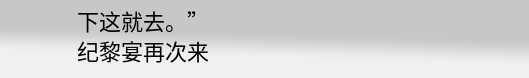下这就去。”
纪黎宴再次来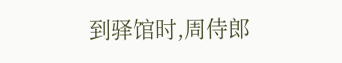到驿馆时,周侍郎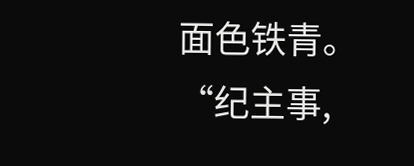面色铁青。
“纪主事,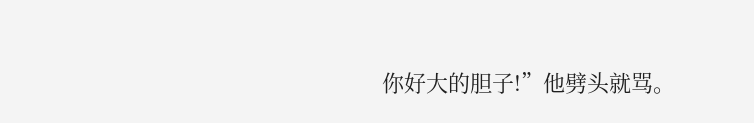你好大的胆子!”他劈头就骂。